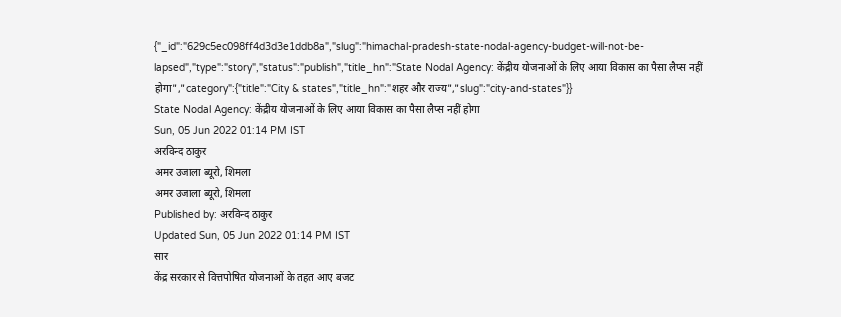{"_id":"629c5ec098ff4d3d3e1ddb8a","slug":"himachal-pradesh-state-nodal-agency-budget-will-not-be-lapsed","type":"story","status":"publish","title_hn":"State Nodal Agency: केंद्रीय योजनाओं के लिए आया विकास का पैसा लैप्स नहीं होगा","category":{"title":"City & states","title_hn":"शहर और राज्य","slug":"city-and-states"}}
State Nodal Agency: केंद्रीय योजनाओं के लिए आया विकास का पैसा लैप्स नहीं होगा
Sun, 05 Jun 2022 01:14 PM IST
अरविन्द ठाकुर
अमर उजाला ब्यूरो, शिमला
अमर उजाला ब्यूरो, शिमला
Published by: अरविन्द ठाकुर
Updated Sun, 05 Jun 2022 01:14 PM IST
सार
केंद्र सरकार से वित्तपोषित योजनाओं के तहत आए बजट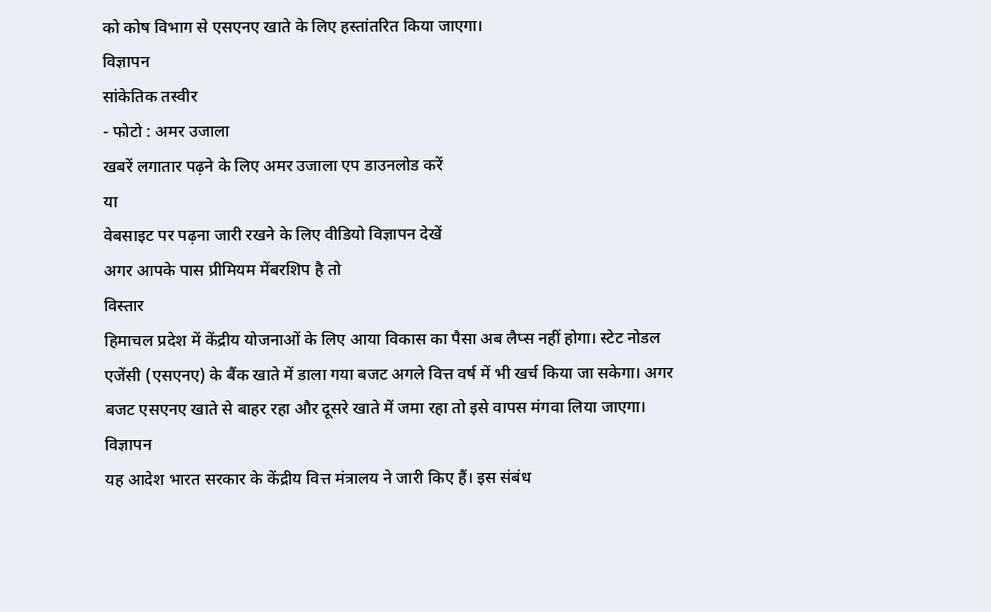को कोष विभाग से एसएनए खाते के लिए हस्तांतरित किया जाएगा।
विज्ञापन
सांकेतिक तस्वीर
- फोटो : अमर उजाला
खबरें लगातार पढ़ने के लिए अमर उजाला एप डाउनलोड करें
या
वेबसाइट पर पढ़ना जारी रखने के लिए वीडियो विज्ञापन देखें
अगर आपके पास प्रीमियम मेंबरशिप है तो
विस्तार
हिमाचल प्रदेश में केंद्रीय योजनाओं के लिए आया विकास का पैसा अब लैप्स नहीं होगा। स्टेट नोडल एजेंसी (एसएनए) के बैंक खाते में डाला गया बजट अगले वित्त वर्ष में भी खर्च किया जा सकेगा। अगर बजट एसएनए खाते से बाहर रहा और दूसरे खाते में जमा रहा तो इसे वापस मंगवा लिया जाएगा।
विज्ञापन
यह आदेश भारत सरकार के केंद्रीय वित्त मंत्रालय ने जारी किए हैं। इस संबंध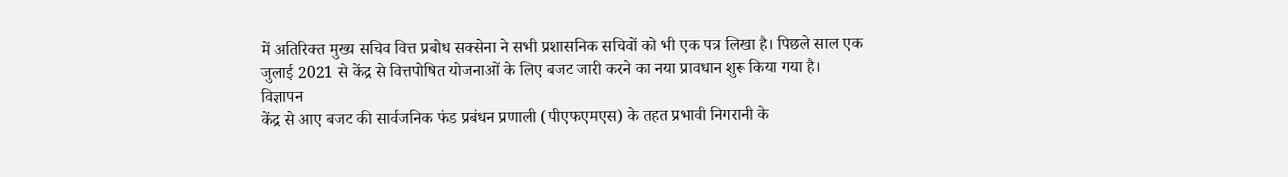में अतिरिक्त मुख्य सचिव वित्त प्रबोध सक्सेना ने सभी प्रशासनिक सचिवों को भी एक पत्र लिखा है। पिछले साल एक जुलाई 2021 से केंद्र से वित्तपोषित योजनाओं के लिए बजट जारी करने का नया प्रावधान शुरू किया गया है।
विज्ञापन
केंद्र से आए बजट की सार्वजनिक फंड प्रबंधन प्रणाली (पीएफएमएस) के तहत प्रभावी निगरानी के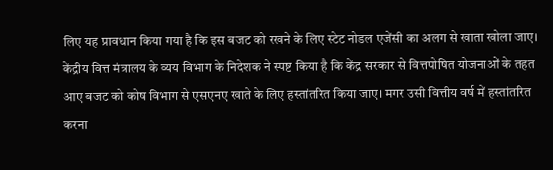लिए यह प्रावधान किया गया है कि इस बजट को रखने के लिए स्टेट नोडल एजेंसी का अलग से खाता खोला जाए। केंद्रीय वित्त मंत्रालय के व्यय विभाग के निदेशक ने स्पष्ट किया है कि केंद्र सरकार से वित्तपोषित योजनाओं के तहत आए बजट को कोष विभाग से एसएनए खाते के लिए हस्तांतरित किया जाए। मगर उसी वित्तीय वर्ष में हस्तांतरित करना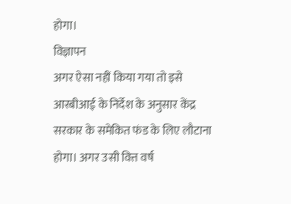होगा।
विज्ञापन
अगर ऐसा नहीं किया गया तो इसे आरबीआई के निर्देश के अनुसार केंद्र सरकार के समेकित फंड के लिए लौटाना होगा। अगर उसी वित्त वर्ष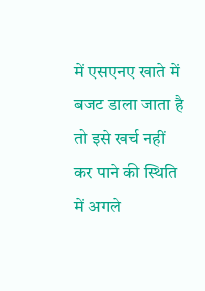में एसएनए खाते में बजट डाला जाता है तो इसे खर्च नहीं कर पाने की स्थिति में अगले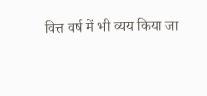वित्त वर्ष में भी व्यय किया जा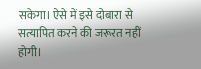सकेगा। ऐसे में इसे दोबारा से सत्यापित करने की जरूरत नहीं होगी।